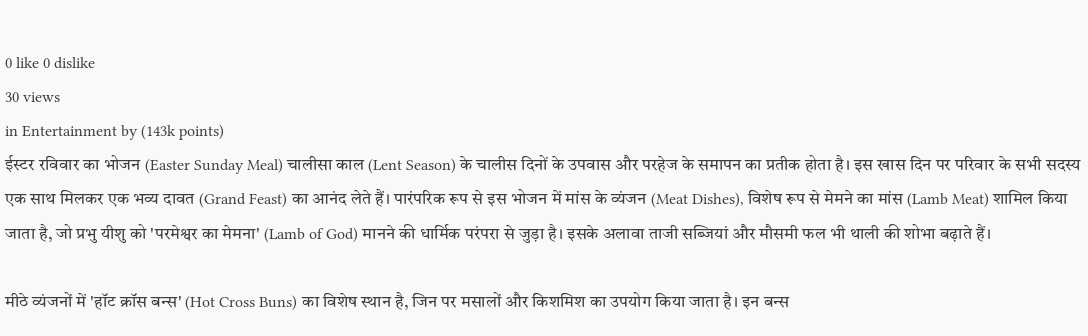0 like 0 dislike
30 views
in Entertainment by (143k points)
ईस्टर रविवार का भोजन (Easter Sunday Meal) चालीसा काल (Lent Season) के चालीस दिनों के उपवास और परहेज के समापन का प्रतीक होता है। इस खास दिन पर परिवार के सभी सदस्य एक साथ मिलकर एक भव्य दावत (Grand Feast) का आनंद लेते हैं। पारंपरिक रूप से इस भोजन में मांस के व्यंजन (Meat Dishes), विशेष रूप से मेमने का मांस (Lamb Meat) शामिल किया जाता है, जो प्रभु यीशु को 'परमेश्वर का मेमना' (Lamb of God) मानने की धार्मिक परंपरा से जुड़ा है। इसके अलावा ताजी सब्जियां और मौसमी फल भी थाली की शोभा बढ़ाते हैं।

मीठे व्यंजनों में 'हॉट क्रॉस बन्स' (Hot Cross Buns) का विशेष स्थान है, जिन पर मसालों और किशमिश का उपयोग किया जाता है। इन बन्स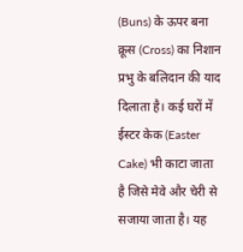(Buns) के ऊपर बना क्रूस (Cross) का निशान प्रभु के बलिदान की याद दिलाता है। कई घरों में ईस्टर केक (Easter Cake) भी काटा जाता है जिसे मेवे और चेरी से सजाया जाता है। यह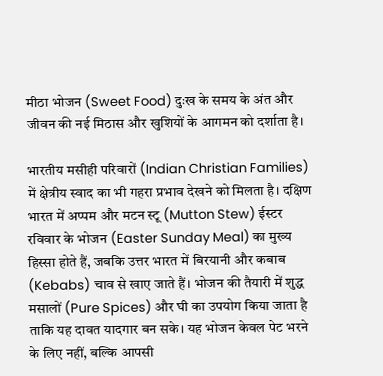मीठा भोजन (Sweet Food) दुःख के समय के अंत और जीवन की नई मिठास और खुशियों के आगमन को दर्शाता है।

भारतीय मसीही परिवारों (Indian Christian Families) में क्षेत्रीय स्वाद का भी गहरा प्रभाव देखने को मिलता है। दक्षिण भारत में अप्पम और मटन स्टू (Mutton Stew) ईस्टर रविवार के भोजन (Easter Sunday Meal) का मुख्य हिस्सा होते हैं, जबकि उत्तर भारत में बिरयानी और कबाब (Kebabs) चाव से खाए जाते हैं। भोजन की तैयारी में शुद्ध मसालों (Pure Spices) और घी का उपयोग किया जाता है ताकि यह दावत यादगार बन सके। यह भोजन केवल पेट भरने के लिए नहीं, बल्कि आपसी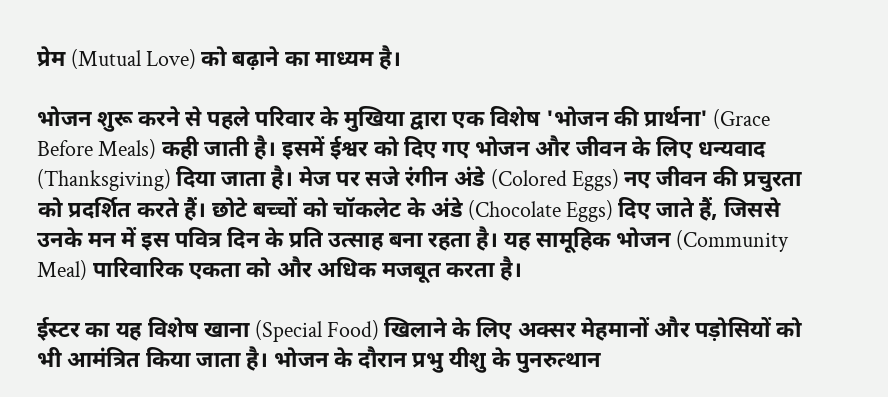प्रेम (Mutual Love) को बढ़ाने का माध्यम है।

भोजन शुरू करने से पहले परिवार के मुखिया द्वारा एक विशेष 'भोजन की प्रार्थना' (Grace Before Meals) कही जाती है। इसमें ईश्वर को दिए गए भोजन और जीवन के लिए धन्यवाद (Thanksgiving) दिया जाता है। मेज पर सजे रंगीन अंडे (Colored Eggs) नए जीवन की प्रचुरता को प्रदर्शित करते हैं। छोटे बच्चों को चॉकलेट के अंडे (Chocolate Eggs) दिए जाते हैं, जिससे उनके मन में इस पवित्र दिन के प्रति उत्साह बना रहता है। यह सामूहिक भोजन (Community Meal) पारिवारिक एकता को और अधिक मजबूत करता है।

ईस्टर का यह विशेष खाना (Special Food) खिलाने के लिए अक्सर मेहमानों और पड़ोसियों को भी आमंत्रित किया जाता है। भोजन के दौरान प्रभु यीशु के पुनरुत्थान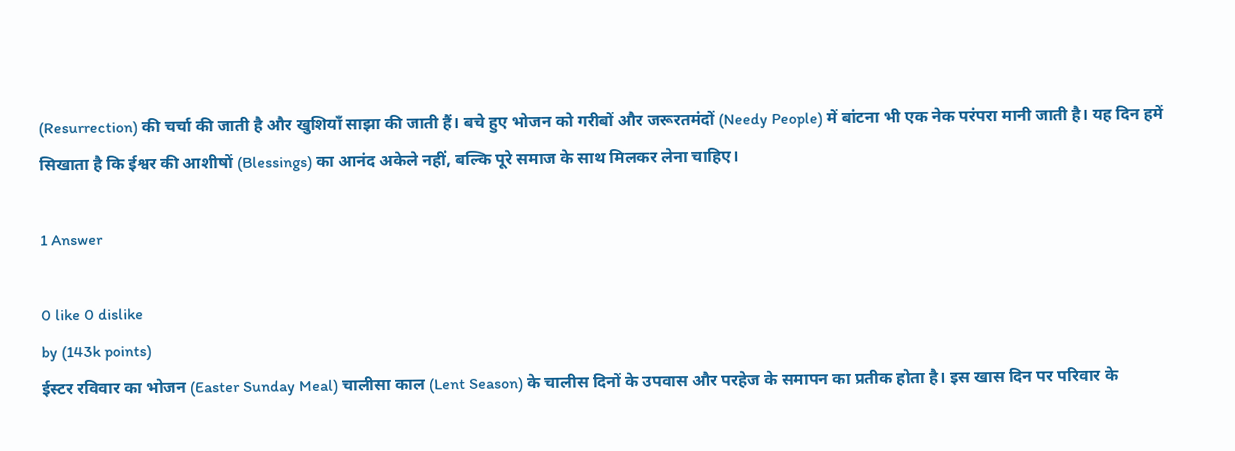(Resurrection) की चर्चा की जाती है और खुशियाँ साझा की जाती हैं। बचे हुए भोजन को गरीबों और जरूरतमंदों (Needy People) में बांटना भी एक नेक परंपरा मानी जाती है। यह दिन हमें सिखाता है कि ईश्वर की आशीषों (Blessings) का आनंद अकेले नहीं, बल्कि पूरे समाज के साथ मिलकर लेना चाहिए।

1 Answer

0 like 0 dislike
by (143k points)
ईस्टर रविवार का भोजन (Easter Sunday Meal) चालीसा काल (Lent Season) के चालीस दिनों के उपवास और परहेज के समापन का प्रतीक होता है। इस खास दिन पर परिवार के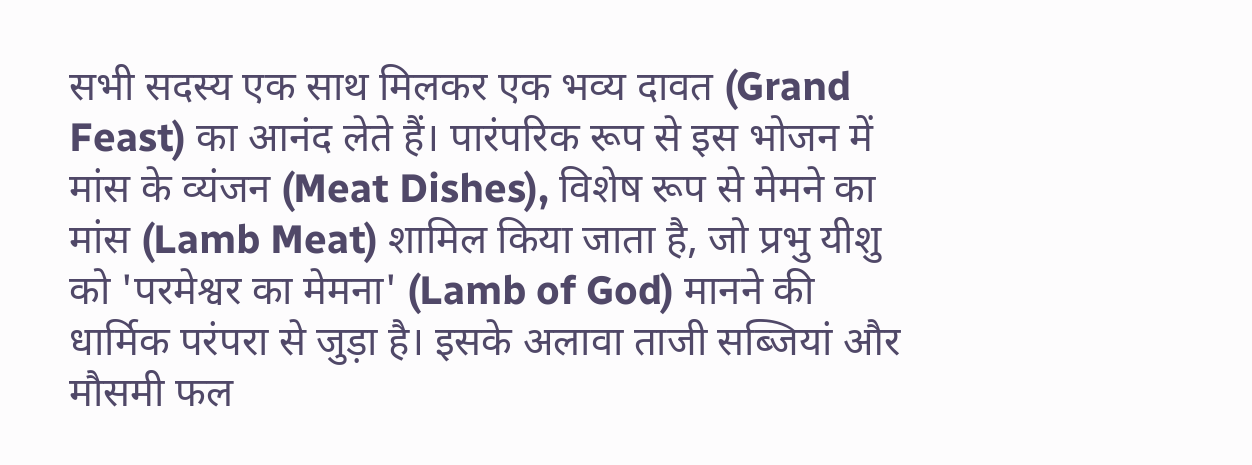सभी सदस्य एक साथ मिलकर एक भव्य दावत (Grand Feast) का आनंद लेते हैं। पारंपरिक रूप से इस भोजन में मांस के व्यंजन (Meat Dishes), विशेष रूप से मेमने का मांस (Lamb Meat) शामिल किया जाता है, जो प्रभु यीशु को 'परमेश्वर का मेमना' (Lamb of God) मानने की धार्मिक परंपरा से जुड़ा है। इसके अलावा ताजी सब्जियां और मौसमी फल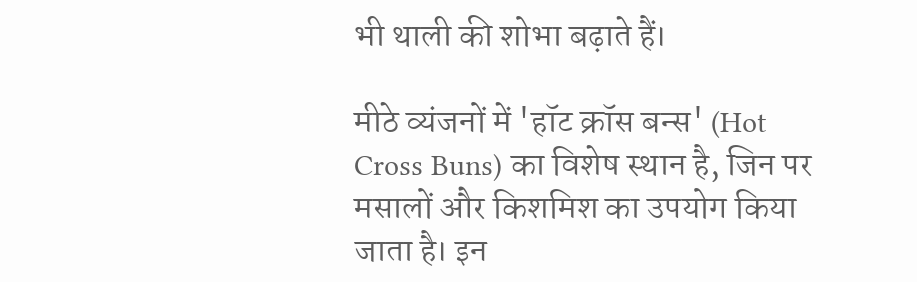भी थाली की शोभा बढ़ाते हैं।

मीठे व्यंजनों में 'हॉट क्रॉस बन्स' (Hot Cross Buns) का विशेष स्थान है, जिन पर मसालों और किशमिश का उपयोग किया जाता है। इन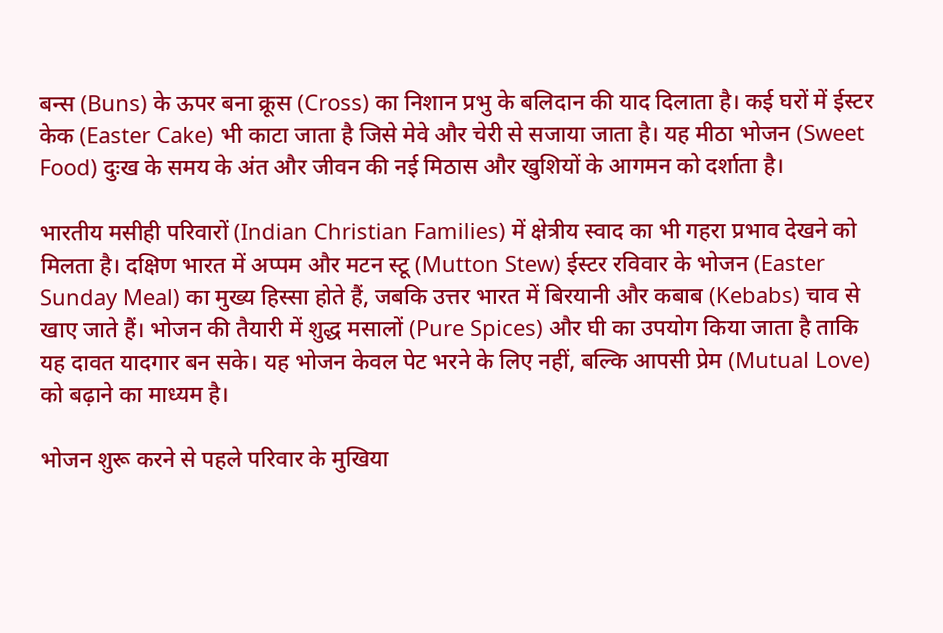बन्स (Buns) के ऊपर बना क्रूस (Cross) का निशान प्रभु के बलिदान की याद दिलाता है। कई घरों में ईस्टर केक (Easter Cake) भी काटा जाता है जिसे मेवे और चेरी से सजाया जाता है। यह मीठा भोजन (Sweet Food) दुःख के समय के अंत और जीवन की नई मिठास और खुशियों के आगमन को दर्शाता है।

भारतीय मसीही परिवारों (Indian Christian Families) में क्षेत्रीय स्वाद का भी गहरा प्रभाव देखने को मिलता है। दक्षिण भारत में अप्पम और मटन स्टू (Mutton Stew) ईस्टर रविवार के भोजन (Easter Sunday Meal) का मुख्य हिस्सा होते हैं, जबकि उत्तर भारत में बिरयानी और कबाब (Kebabs) चाव से खाए जाते हैं। भोजन की तैयारी में शुद्ध मसालों (Pure Spices) और घी का उपयोग किया जाता है ताकि यह दावत यादगार बन सके। यह भोजन केवल पेट भरने के लिए नहीं, बल्कि आपसी प्रेम (Mutual Love) को बढ़ाने का माध्यम है।

भोजन शुरू करने से पहले परिवार के मुखिया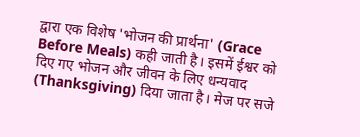द्वारा एक विशेष 'भोजन की प्रार्थना' (Grace Before Meals) कही जाती है। इसमें ईश्वर को दिए गए भोजन और जीवन के लिए धन्यवाद (Thanksgiving) दिया जाता है। मेज पर सजे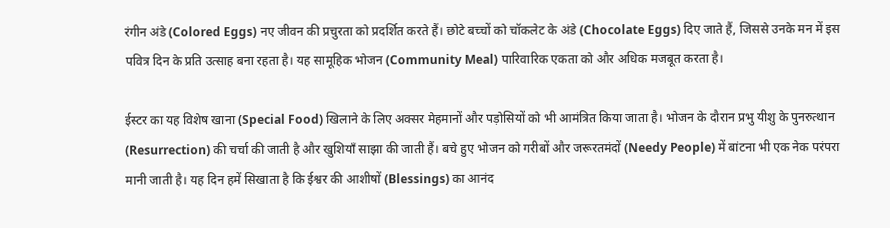रंगीन अंडे (Colored Eggs) नए जीवन की प्रचुरता को प्रदर्शित करते हैं। छोटे बच्चों को चॉकलेट के अंडे (Chocolate Eggs) दिए जाते हैं, जिससे उनके मन में इस पवित्र दिन के प्रति उत्साह बना रहता है। यह सामूहिक भोजन (Community Meal) पारिवारिक एकता को और अधिक मजबूत करता है।

ईस्टर का यह विशेष खाना (Special Food) खिलाने के लिए अक्सर मेहमानों और पड़ोसियों को भी आमंत्रित किया जाता है। भोजन के दौरान प्रभु यीशु के पुनरुत्थान (Resurrection) की चर्चा की जाती है और खुशियाँ साझा की जाती हैं। बचे हुए भोजन को गरीबों और जरूरतमंदों (Needy People) में बांटना भी एक नेक परंपरा मानी जाती है। यह दिन हमें सिखाता है कि ईश्वर की आशीषों (Blessings) का आनंद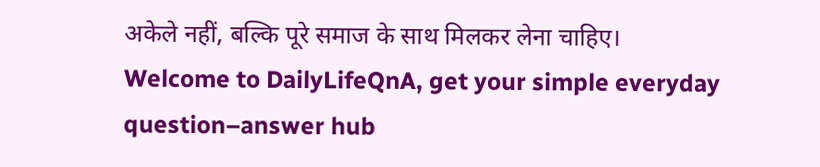अकेले नहीं, बल्कि पूरे समाज के साथ मिलकर लेना चाहिए।
Welcome to DailyLifeQnA, get your simple everyday question–answer hub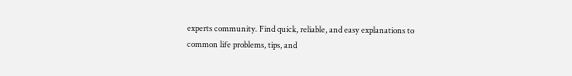experts community. Find quick, reliable, and easy explanations to common life problems, tips, and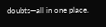doubts—all in one place.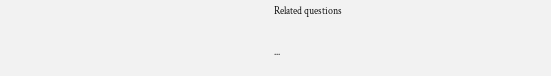Related questions

...